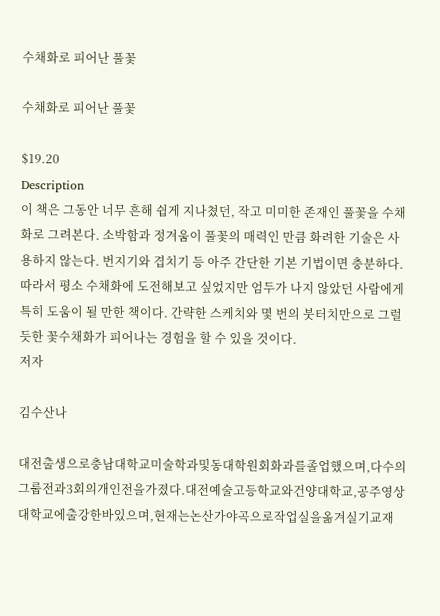수채화로 피어난 풀꽃

수채화로 피어난 풀꽃

$19.20
Description
이 책은 그동안 너무 흔해 쉽게 지나쳤던, 작고 미미한 존재인 풀꽃을 수채화로 그려본다. 소박함과 정겨움이 풀꽃의 매력인 만큼 화려한 기술은 사용하지 않는다. 번지기와 겹치기 등 아주 간단한 기본 기법이면 충분하다. 따라서 평소 수채화에 도전해보고 싶었지만 엄두가 나지 않았던 사람에게 특히 도움이 될 만한 책이다. 간략한 스케치와 몇 번의 붓터치만으로 그럴듯한 꽃수채화가 피어나는 경험을 할 수 있을 것이다.
저자

김수산나

대전출생으로충남대학교미술학과및동대학원회화과를졸업했으며,다수의그룹전과3회의개인전을가졌다.대전예술고등학교와건양대학교,공주영상대학교에출강한바있으며,현재는논산가야곡으로작업실을옮겨실기교재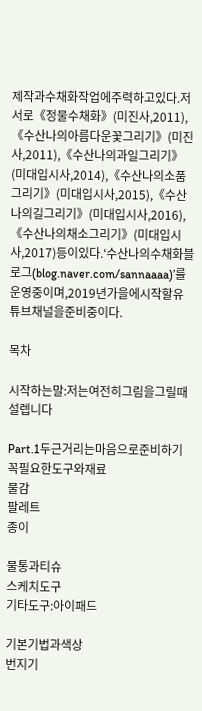제작과수채화작업에주력하고있다.저서로《정물수채화》(미진사,2011),《수산나의아름다운꽃그리기》(미진사,2011),《수산나의과일그리기》(미대입시사,2014),《수산나의소품그리기》(미대입시사,2015),《수산나의길그리기》(미대입시사,2016),《수산나의채소그리기》(미대입시사,2017)등이있다.‘수산나의수채화블로그(blog.naver.com/sannaaaa)’를운영중이며,2019년가을에시작할유튜브채널을준비중이다.

목차

시작하는말:저는여전히그림을그릴때설렙니다

Part.1두근거리는마음으로준비하기
꼭필요한도구와재료
물감
팔레트
종이

물통과티슈
스케치도구
기타도구:아이패드

기본기법과색상
번지기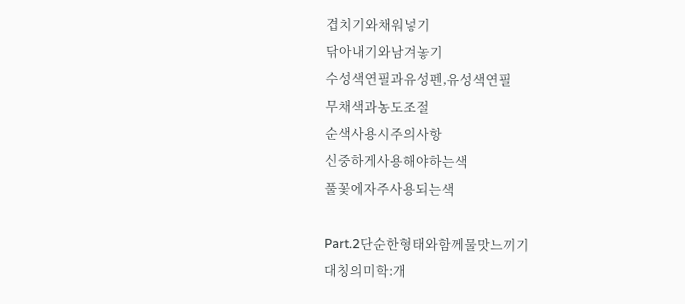겹치기와채워넣기
닦아내기와남겨놓기
수성색연필과유성펜,유성색연필
무채색과농도조절
순색사용시주의사항
신중하게사용해야하는색
풀꽃에자주사용되는색

Part.2단순한형태와함께물맛느끼기
대칭의미학:개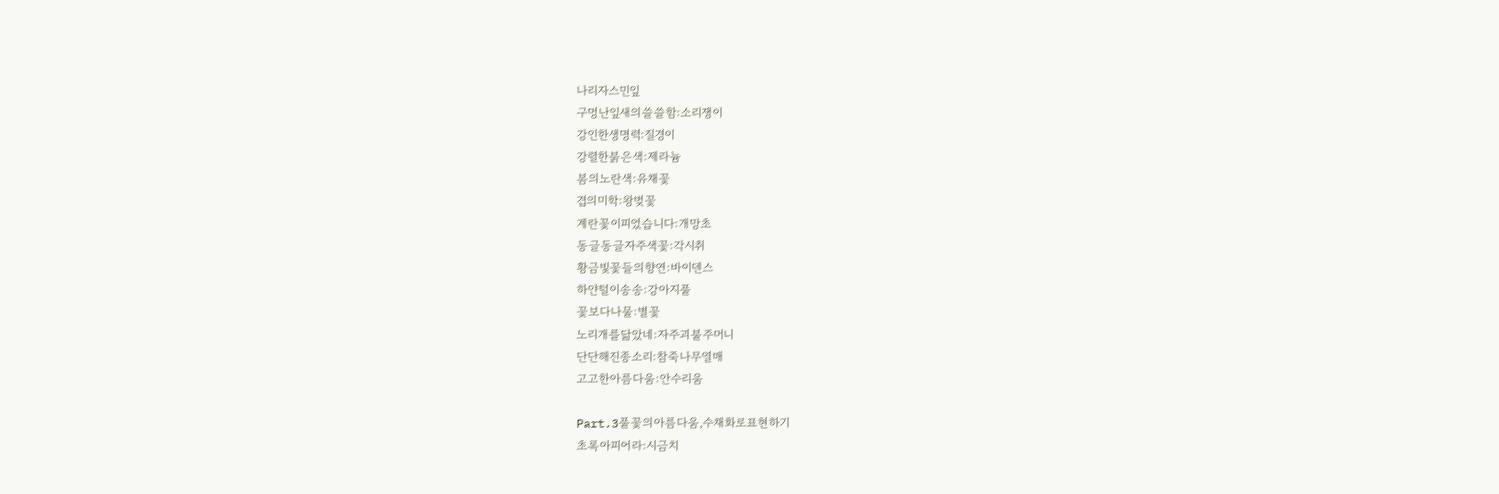나리자스민잎
구멍난잎새의쓸쓸함:소리쟁이
강인한생명력:질경이
강렬한붉은색:제라늄
봄의노란색:유채꽃
겹의미학:왕벚꽃
계란꽃이피었습니다:개망초
동글동글자주색꽃:각시취
황금빛꽃들의향연:바이덴스
하얀털이송송:강아지풀
꽃보다나물:별꽃
노리개를닮았네:자주괴불주머니
단단해진종소리:참죽나무열매
고고한아름다움:안수리움

Part.3풀꽃의아름다움,수채화로표현하기
초록아피어라:시금치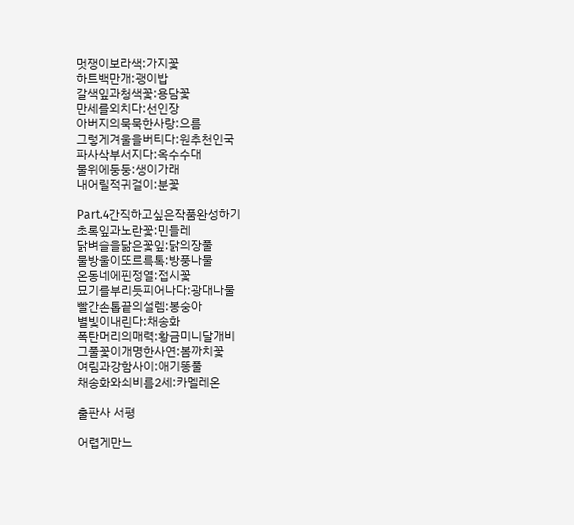멋쟁이보라색:가지꽃
하트백만개:괭이밥
갈색잎과청색꽃:용담꽃
만세를외치다:선인장
아버지의묵묵한사랑:으름
그렇게겨울을버티다:원추천인국
파사삭부서지다:옥수수대
물위에둥둥:생이가래
내어릴적귀걸이:분꽃

Part.4간직하고싶은작품완성하기
초록잎과노란꽃:민들레
닭벼슬을닮은꽃잎:닭의장풀
물방울이또르륵톡:방풍나물
온동네에핀정열:접시꽃
묘기를부리듯피어나다:광대나물
빨간손톱끝의설렘:봉숭아
별빛이내린다:채송화
폭탄머리의매력:황금미니달개비
그풀꽃이개명한사연:봄까치꽃
여림과강함사이:애기똥풀
채송화와쇠비름2세:카멜레온

출판사 서평

어렵게만느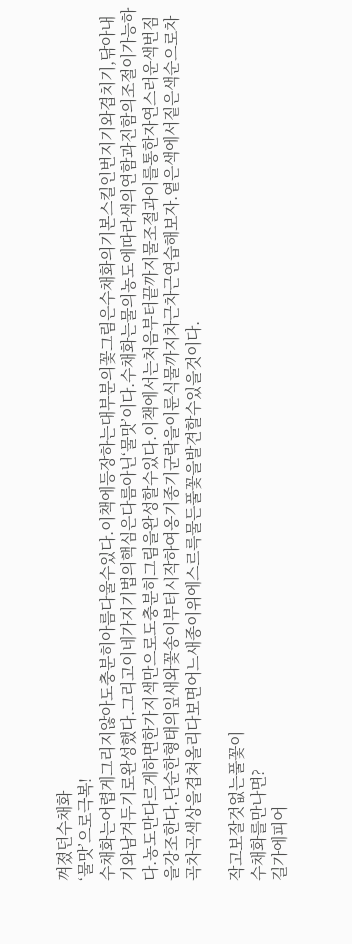껴졌던수채화
‘물맛’으로극복!
수채화는어렵게그리지않아도충분히아름다울수있다.이책에등장하는대부분의꽃그림은수채화의기본스킬인번지기와겹치기,닦아내기와남겨두기로완성했다.그리고이네가지기법의핵심은다름아닌‘물맛’이다.수채화는물의농도에따라색의연함과진함의조절이가능하다.농도만다르게하면한가지색만으로도충분히그림을완성할수있다.이책에서는처음부터끝까지물조절과이를통한자연스러운색번짐을강조한다.단순한형태의잎새와꽃송이부터시작하여옹기종기군락을이룬식물까지차근차근연습해보자.옅은색에서짙은색순으로차곡차곡색상을겹쳐올리다보면어느새종이위에스르륵물든풀꽃을발견할수있을것이다.

작고보잘것없는풀꽃이
수채화를만나면?
길가에피어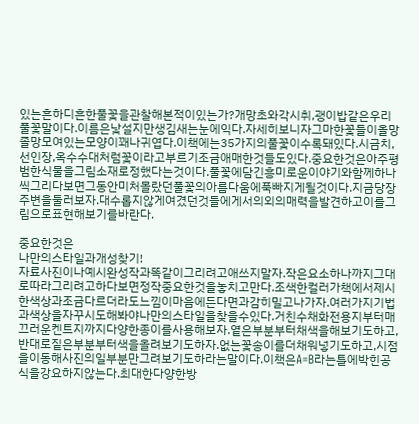있는흔하디흔한풀꽃을관찰해본적이있는가?개망초와각시취,괭이밥같은우리풀꽃말이다.이름은낯설지만생김새는눈에익다.자세히보니자그마한꽃들이올망졸망모여있는모양이꽤나귀엽다.이책에는35가지의풀꽃이수록돼있다.시금치,선인장,옥수수대처럼꽃이라고부르기조금애매한것들도있다.중요한것은아주평범한식물을그림소재로정했다는것이다.풀꽃에담긴흥미로운이야기와함께하나씩그리다보면그동안미처몰랐던풀꽃의아름다움에푹빠지게될것이다.지금당장주변을둘러보자.대수롭지않게여겼던것들에게서의외의매력을발견하고이를그림으로표현해보기를바란다.

중요한것은
나만의스타일과개성찾기!
자료사진이나예시완성작과똑같이그리려고애쓰지말자.작은요소하나까지그대로따라그리려고하다보면정작중요한것을놓치고만다.조색한컬러가책에서제시한색상과조금다르더라도느낌이마음에든다면과감히밀고나가자.여러가지기법과색상을자꾸시도해봐야나만의스타일을찾을수있다.거친수채화전용지부터매끄러운켄트지까지다양한종이를사용해보자.옅은부분부터채색을해보기도하고,반대로짙은부분부터색을올려보기도하자.없는꽃송이를더채워넣기도하고,시점을이동해사진의일부분만그려보기도하라는말이다.이책은A=B라는틀에박힌공식을강요하지않는다.최대한다양한방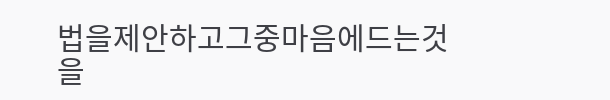법을제안하고그중마음에드는것을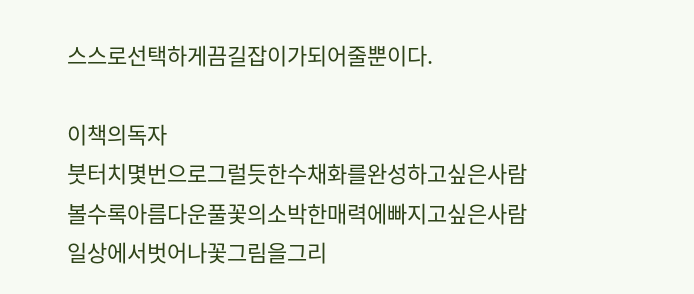스스로선택하게끔길잡이가되어줄뿐이다.

이책의독자
붓터치몇번으로그럴듯한수채화를완성하고싶은사람
볼수록아름다운풀꽃의소박한매력에빠지고싶은사람
일상에서벗어나꽃그림을그리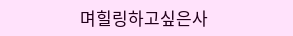며힐링하고싶은사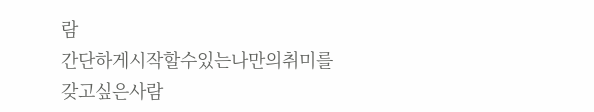람
간단하게시작할수있는나만의취미를갖고싶은사람